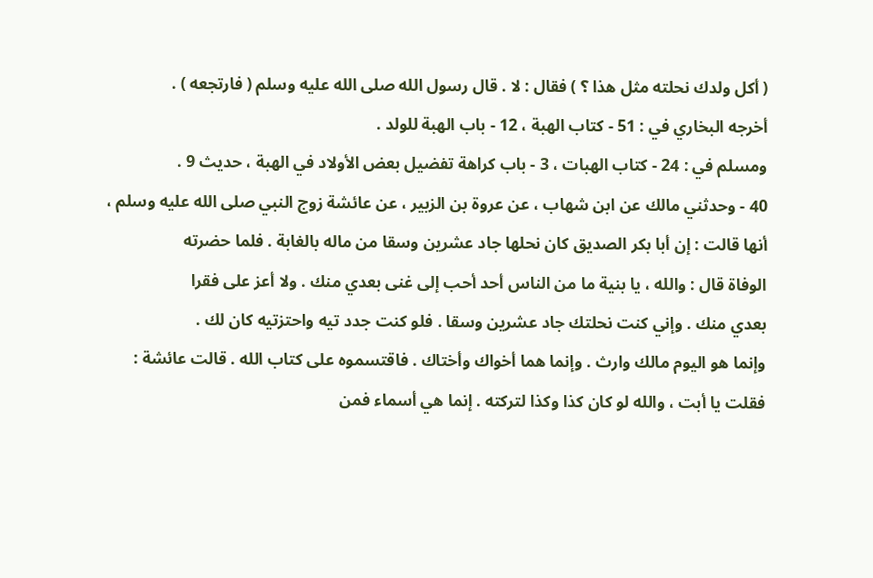( أكل ولدك نحلته مثل هذا ؟ ) فقال : لا . قال رسول الله صلى الله عليه وسلم ( فارتجعه ) .
أخرجه البخاري في : 51 - كتاب الهبة ، 12 - باب الهبة للولد .
ومسلم في : 24 - كتاب الهبات ، 3 - باب كراهة تفضيل بعض الأولاد في الهبة ، حديث 9 .
40 - وحدثني مالك عن ابن شهاب ، عن عروة بن الزبير ، عن عائشة زوج النبي صلى الله عليه وسلم ،
أنها قالت : إن أبا بكر الصديق كان نحلها جاد عشرين وسقا من ماله بالغابة . فلما حضرته
الوفاة قال : والله ، يا بنية ما من الناس أحد أحب إلى غنى بعدي منك . ولا أعز على فقرا
بعدي منك . وإني كنت نحلتك جاد عشرين وسقا . فلو كنت جدد تيه واحتزتيه كان لك .
وإنما هو اليوم مالك وارث . وإنما هما أخواك وأختاك . فاقتسموه على كتاب الله . قالت عائشة :
فقلت يا أبت ، والله لو كان كذا وكذا لتركته . إنما هي أسماء فمن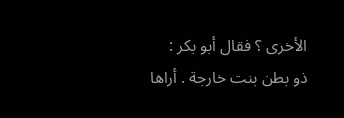الأخرى ؟ فقال أبو بكر :
ذو بطن بنت خارجة . أراها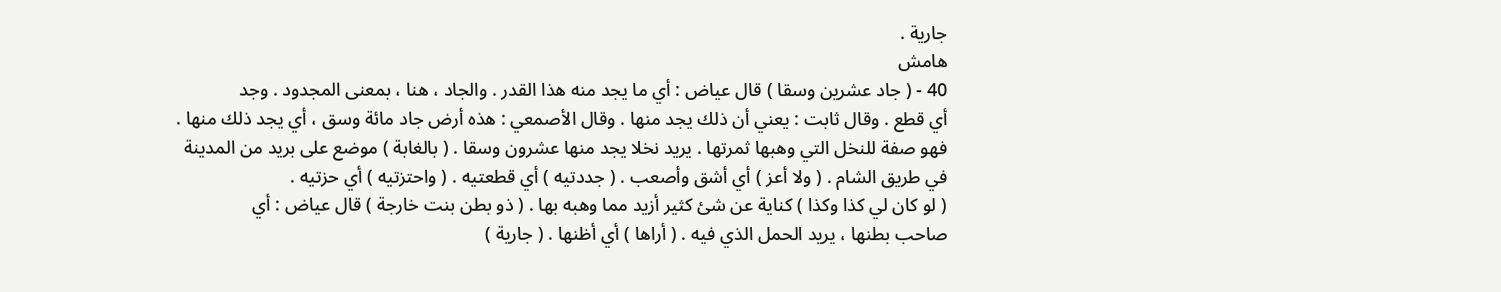جارية .
هامش
40 - ( جاد عشرين وسقا ) قال عياض : أي ما يجد منه هذا القدر . والجاد ، هنا ، بمعنى المجدود . وجد
أي قطع . وقال ثابت : يعني أن ذلك يجد منها . وقال الأصمعي : هذه أرض جاد مائة وسق ، أي يجد ذلك منها .
فهو صفة للنخل التي وهبها ثمرتها . يريد نخلا يجد منها عشرون وسقا . ( بالغابة ) موضع على بريد من المدينة
في طريق الشام . ( ولا أعز ) أي أشق وأصعب . ( جددتيه ) أي قطعتيه . ( واحتزتيه ) أي حزتيه .
( لو كان لي كذا وكذا ) كناية عن شئ كثير أزيد مما وهبه بها . ( ذو بطن بنت خارجة ) قال عياض : أي
صاحب بطنها ، يريد الحمل الذي فيه . ( أراها ) أي أظنها . ( جارية )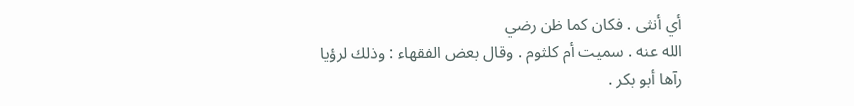أي أنثى . فكان كما ظن رضي
الله عنه . سميت أم كلثوم . وقال بعض الفقهاء : وذلك لرؤيا رآها أبو بكر .